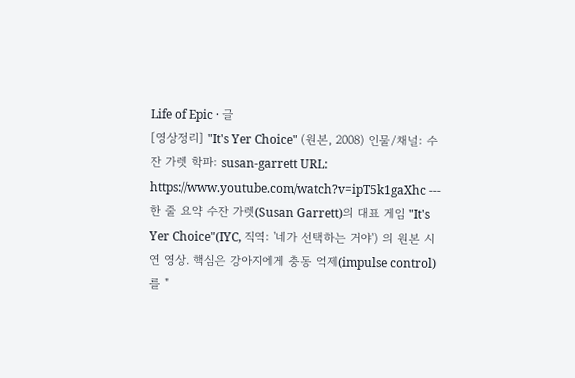Life of Epic · 글
[영상정리] "It's Yer Choice" (원본, 2008) 인물/채널: 수잔 가렛 학파: susan-garrett URL: https://www.youtube.com/watch?v=ipT5k1gaXhc --- 한 줄 요약 수잔 가렛(Susan Garrett)의 대표 게임 "It's Yer Choice"(IYC, 직역: '네가 선택하는 거야') 의 원본 시연 영상. 핵심은 강아지에게 충동 억제(impulse control) 를 "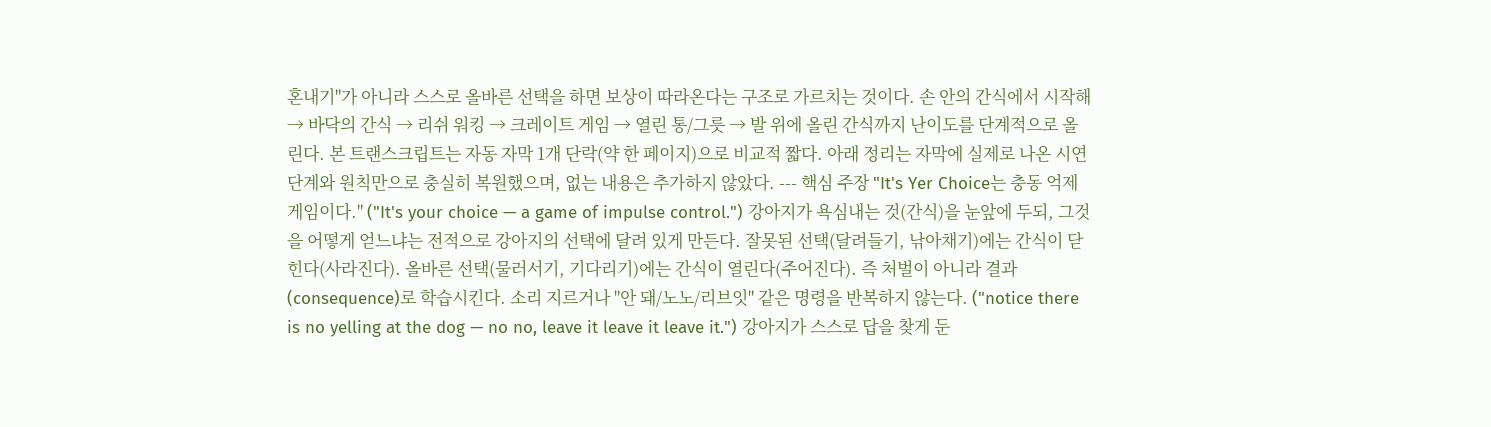혼내기"가 아니라 스스로 올바른 선택을 하면 보상이 따라온다는 구조로 가르치는 것이다. 손 안의 간식에서 시작해 → 바닥의 간식 → 리쉬 워킹 → 크레이트 게임 → 열린 통/그릇 → 발 위에 올린 간식까지 난이도를 단계적으로 올린다. 본 트랜스크립트는 자동 자막 1개 단락(약 한 페이지)으로 비교적 짧다. 아래 정리는 자막에 실제로 나온 시연 단계와 원칙만으로 충실히 복원했으며, 없는 내용은 추가하지 않았다. --- 핵심 주장 "It's Yer Choice는 충동 억제 게임이다." ("It's your choice — a game of impulse control.") 강아지가 욕심내는 것(간식)을 눈앞에 두되, 그것을 어떻게 얻느냐는 전적으로 강아지의 선택에 달려 있게 만든다. 잘못된 선택(달려들기, 낚아채기)에는 간식이 닫힌다(사라진다). 올바른 선택(물러서기, 기다리기)에는 간식이 열린다(주어진다). 즉 처벌이 아니라 결과(consequence)로 학습시킨다. 소리 지르거나 "안 돼/노노/리브잇" 같은 명령을 반복하지 않는다. ("notice there is no yelling at the dog — no no, leave it leave it leave it.") 강아지가 스스로 답을 찾게 둔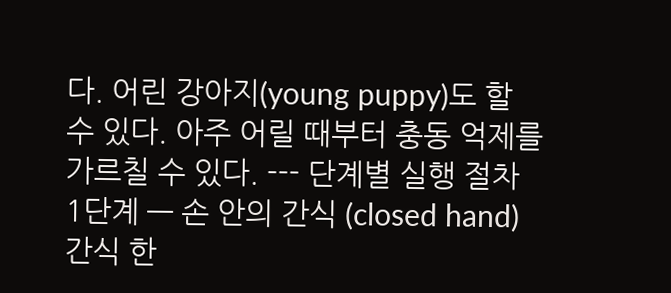다. 어린 강아지(young puppy)도 할 수 있다. 아주 어릴 때부터 충동 억제를 가르칠 수 있다. --- 단계별 실행 절차 1단계 — 손 안의 간식 (closed hand) 간식 한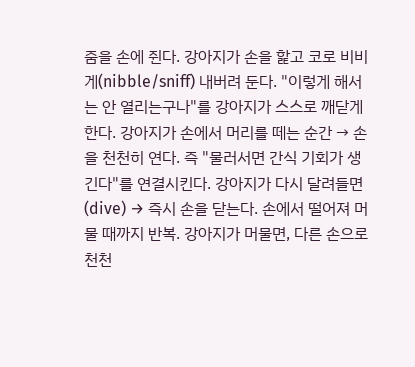줌을 손에 쥔다. 강아지가 손을 핥고 코로 비비게(nibble/sniff) 내버려 둔다. "이렇게 해서는 안 열리는구나"를 강아지가 스스로 깨닫게 한다. 강아지가 손에서 머리를 떼는 순간 → 손을 천천히 연다. 즉 "물러서면 간식 기회가 생긴다"를 연결시킨다. 강아지가 다시 달려들면(dive) → 즉시 손을 닫는다. 손에서 떨어져 머물 때까지 반복. 강아지가 머물면, 다른 손으로 천천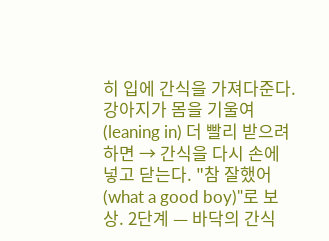히 입에 간식을 가져다준다. 강아지가 몸을 기울여(leaning in) 더 빨리 받으려 하면 → 간식을 다시 손에 넣고 닫는다. "참 잘했어(what a good boy)"로 보상. 2단계 — 바닥의 간식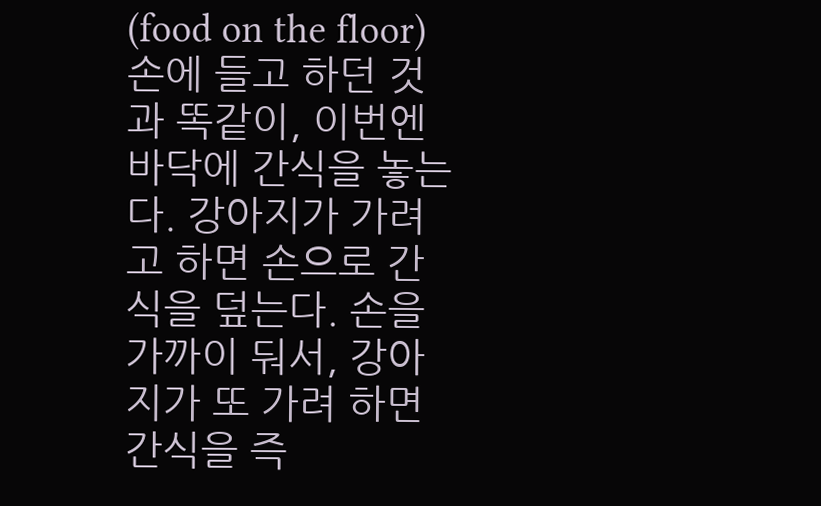(food on the floor) 손에 들고 하던 것과 똑같이, 이번엔 바닥에 간식을 놓는다. 강아지가 가려고 하면 손으로 간식을 덮는다. 손을 가까이 둬서, 강아지가 또 가려 하면 간식을 즉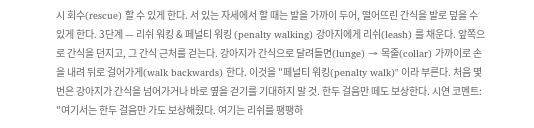시 회수(rescue) 할 수 있게 한다. 서 있는 자세에서 할 때는 발을 가까이 두어, 떨어뜨린 간식을 발로 덮을 수 있게 한다. 3단계 — 리쉬 워킹 & 페널티 워킹 (penalty walking) 강아지에게 리쉬(leash) 를 채운다. 앞쪽으로 간식을 던지고, 그 간식 근처를 걷는다. 강아지가 간식으로 달려들면(lunge) → 목줄(collar) 가까이로 손을 내려 뒤로 걸어가게(walk backwards) 한다. 이것을 "페널티 워킹(penalty walk)" 이라 부른다. 처음 몇 번은 강아지가 간식을 넘어가거나 바로 옆을 걷기를 기대하지 말 것. 한두 걸음만 떼도 보상한다. 시연 코멘트: "여기서는 한두 걸음만 가도 보상해줬다. 여기는 리쉬를 팽팽하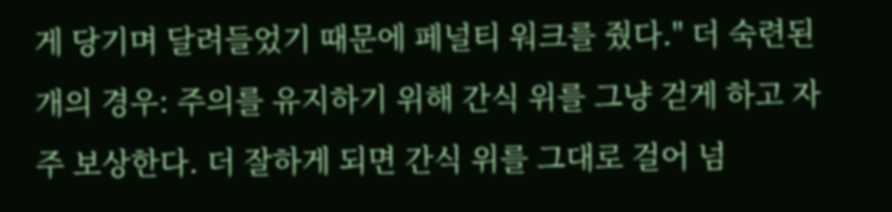게 당기며 달려들었기 때문에 페널티 워크를 줬다." 더 숙련된 개의 경우: 주의를 유지하기 위해 간식 위를 그냥 걷게 하고 자주 보상한다. 더 잘하게 되면 간식 위를 그대로 걸어 넘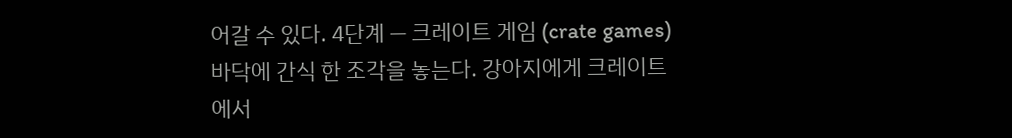어갈 수 있다. 4단계 — 크레이트 게임 (crate games) 바닥에 간식 한 조각을 놓는다. 강아지에게 크레이트에서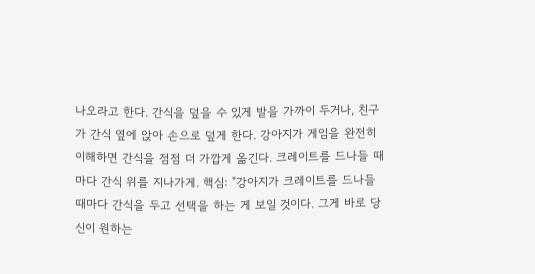나오라고 한다. 간식을 덮을 수 있게 발을 가까이 두거나, 친구가 간식 옆에 앉아 손으로 덮게 한다. 강아지가 게임을 완전히 이해하면 간식을 점점 더 가깝게 옮긴다. 크레이트를 드나들 때마다 간식 위를 지나가게. 핵심: "강아지가 크레이트를 드나들 때마다 간식을 두고 선택을 하는 게 보일 것이다. 그게 바로 당신이 원하는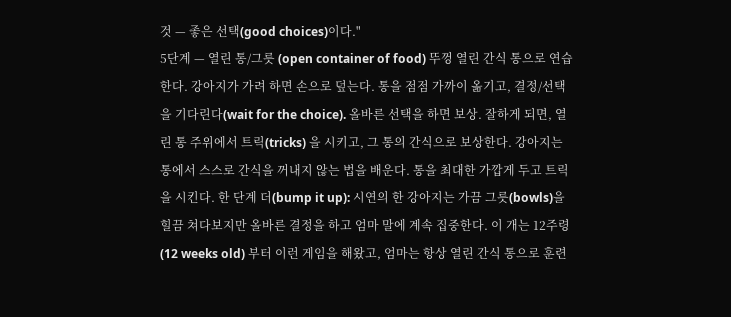것 — 좋은 선택(good choices)이다."
5단계 — 열린 통/그릇 (open container of food) 뚜껑 열린 간식 통으로 연습한다. 강아지가 가려 하면 손으로 덮는다. 통을 점점 가까이 옮기고, 결정/선택을 기다린다(wait for the choice). 올바른 선택을 하면 보상. 잘하게 되면, 열린 통 주위에서 트릭(tricks) 을 시키고, 그 통의 간식으로 보상한다. 강아지는 통에서 스스로 간식을 꺼내지 않는 법을 배운다. 통을 최대한 가깝게 두고 트릭을 시킨다. 한 단계 더(bump it up): 시연의 한 강아지는 가끔 그릇(bowls)을 힐끔 쳐다보지만 올바른 결정을 하고 엄마 말에 계속 집중한다. 이 개는 12주령(12 weeks old) 부터 이런 게임을 해왔고, 엄마는 항상 열린 간식 통으로 훈련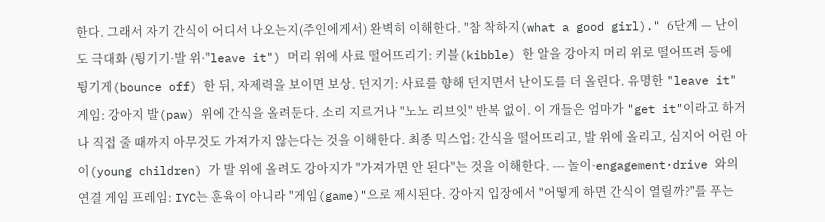한다. 그래서 자기 간식이 어디서 나오는지(주인에게서) 완벽히 이해한다. "참 착하지(what a good girl)." 6단계 — 난이도 극대화 (튕기기·발 위·"leave it") 머리 위에 사료 떨어뜨리기: 키블(kibble) 한 알을 강아지 머리 위로 떨어뜨려 등에 튕기게(bounce off) 한 뒤, 자제력을 보이면 보상. 던지기: 사료를 향해 던지면서 난이도를 더 올린다. 유명한 "leave it" 게임: 강아지 발(paw) 위에 간식을 올려둔다. 소리 지르거나 "노노 리브잇" 반복 없이. 이 개들은 엄마가 "get it"이라고 하거나 직접 줄 때까지 아무것도 가져가지 않는다는 것을 이해한다. 최종 믹스업: 간식을 떨어뜨리고, 발 위에 올리고, 심지어 어린 아이(young children) 가 발 위에 올려도 강아지가 "가져가면 안 된다"는 것을 이해한다. --- 놀이·engagement·drive 와의 연결 게임 프레임: IYC는 훈육이 아니라 "게임(game)"으로 제시된다. 강아지 입장에서 "어떻게 하면 간식이 열릴까?"를 푸는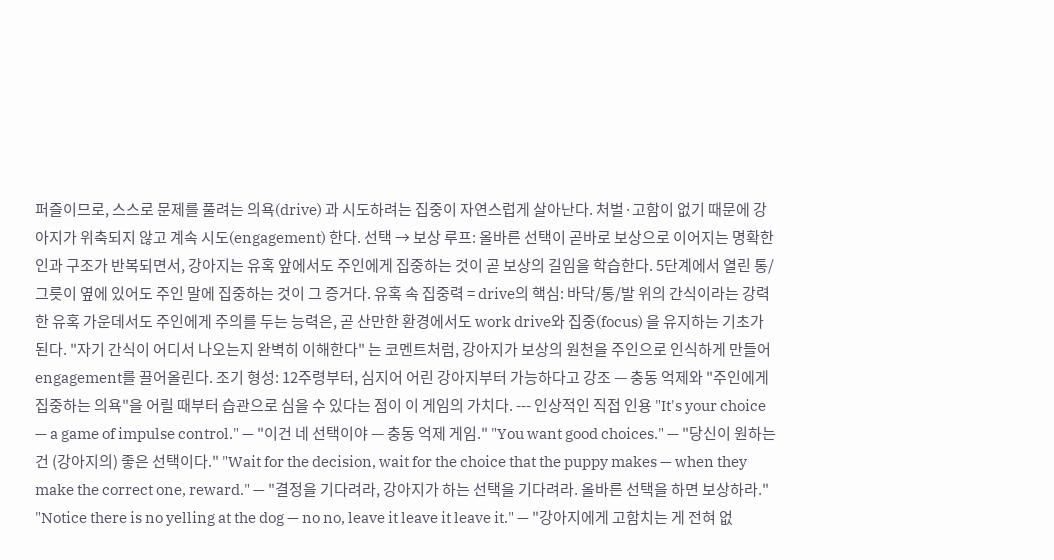퍼즐이므로, 스스로 문제를 풀려는 의욕(drive) 과 시도하려는 집중이 자연스럽게 살아난다. 처벌·고함이 없기 때문에 강아지가 위축되지 않고 계속 시도(engagement) 한다. 선택 → 보상 루프: 올바른 선택이 곧바로 보상으로 이어지는 명확한 인과 구조가 반복되면서, 강아지는 유혹 앞에서도 주인에게 집중하는 것이 곧 보상의 길임을 학습한다. 5단계에서 열린 통/그릇이 옆에 있어도 주인 말에 집중하는 것이 그 증거다. 유혹 속 집중력 = drive의 핵심: 바닥/통/발 위의 간식이라는 강력한 유혹 가운데서도 주인에게 주의를 두는 능력은, 곧 산만한 환경에서도 work drive와 집중(focus) 을 유지하는 기초가 된다. "자기 간식이 어디서 나오는지 완벽히 이해한다" 는 코멘트처럼, 강아지가 보상의 원천을 주인으로 인식하게 만들어 engagement를 끌어올린다. 조기 형성: 12주령부터, 심지어 어린 강아지부터 가능하다고 강조 — 충동 억제와 "주인에게 집중하는 의욕"을 어릴 때부터 습관으로 심을 수 있다는 점이 이 게임의 가치다. --- 인상적인 직접 인용 "It's your choice — a game of impulse control." — "이건 네 선택이야 — 충동 억제 게임." "You want good choices." — "당신이 원하는 건 (강아지의) 좋은 선택이다." "Wait for the decision, wait for the choice that the puppy makes — when they make the correct one, reward." — "결정을 기다려라, 강아지가 하는 선택을 기다려라. 올바른 선택을 하면 보상하라." "Notice there is no yelling at the dog — no no, leave it leave it leave it." — "강아지에게 고함치는 게 전혀 없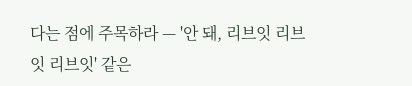다는 점에 주목하라 — '안 돼, 리브잇 리브잇 리브잇' 같은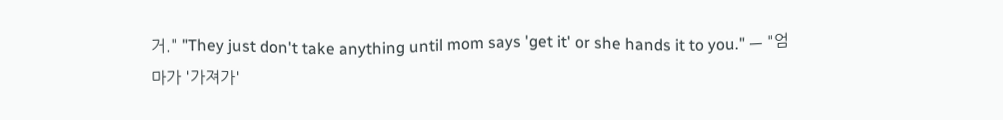거." "They just don't take anything until mom says 'get it' or she hands it to you." — "엄마가 '가져가'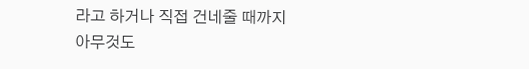라고 하거나 직접 건네줄 때까지 아무것도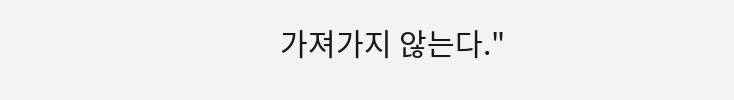가져가지 않는다."